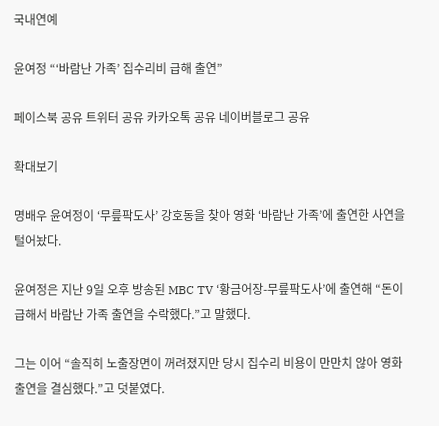국내연예

윤여정 “‘바람난 가족’ 집수리비 급해 출연”

페이스북 공유 트위터 공유 카카오톡 공유 네이버블로그 공유

확대보기

명배우 윤여정이 ‘무릎팍도사’ 강호동을 찾아 영화 ‘바람난 가족’에 출연한 사연을 털어놨다.

윤여정은 지난 9일 오후 방송된 MBC TV ‘황금어장-무릎팍도사’에 출연해 “돈이 급해서 바람난 가족 출연을 수락했다.”고 말했다.

그는 이어 “솔직히 노출장면이 꺼려졌지만 당시 집수리 비용이 만만치 않아 영화 출연을 결심했다.”고 덧붙였다.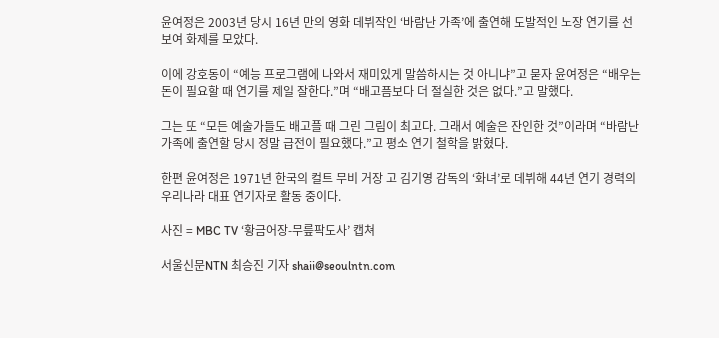윤여정은 2003년 당시 16년 만의 영화 데뷔작인 ‘바람난 가족’에 출연해 도발적인 노장 연기를 선보여 화제를 모았다.

이에 강호동이 “예능 프로그램에 나와서 재미있게 말씀하시는 것 아니냐”고 묻자 윤여정은 “배우는 돈이 필요할 때 연기를 제일 잘한다.”며 “배고픔보다 더 절실한 것은 없다.”고 말했다.

그는 또 “모든 예술가들도 배고플 때 그린 그림이 최고다. 그래서 예술은 잔인한 것”이라며 “바람난 가족에 출연할 당시 정말 급전이 필요했다.”고 평소 연기 철학을 밝혔다.

한편 윤여정은 1971년 한국의 컬트 무비 거장 고 김기영 감독의 ‘화녀’로 데뷔해 44년 연기 경력의 우리나라 대표 연기자로 활동 중이다.

사진 = MBC TV ‘황금어장-무릎팍도사’ 캡쳐

서울신문NTN 최승진 기자 shaii@seoulntn.com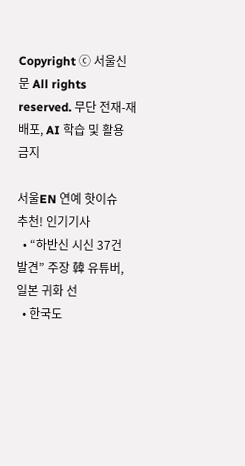Copyright ⓒ 서울신문 All rights reserved. 무단 전재-재배포, AI 학습 및 활용 금지

서울EN 연예 핫이슈
추천! 인기기사
  • “하반신 시신 37건 발견” 주장 韓 유튜버, 일본 귀화 선
  • 한국도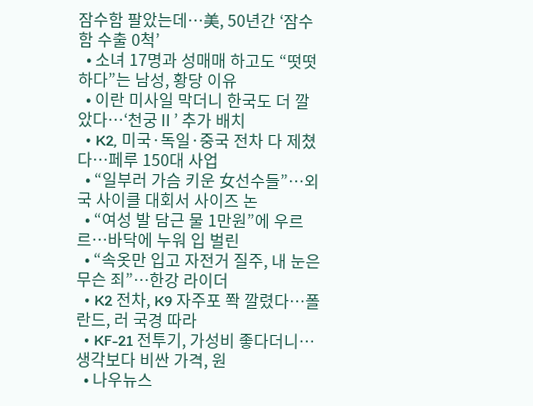잠수함 팔았는데…美, 50년간 ‘잠수함 수출 0척’
  • 소녀 17명과 성매매 하고도 “떳떳하다”는 남성, 황당 이유
  • 이란 미사일 막더니 한국도 더 깔았다…‘천궁Ⅱ’ 추가 배치
  • K2, 미국·독일·중국 전차 다 제쳤다…페루 150대 사업
  • “일부러 가슴 키운 女선수들”…외국 사이클 대회서 사이즈 논
  • “여성 발 담근 물 1만원”에 우르르…바닥에 누워 입 벌린
  • “속옷만 입고 자전거 질주, 내 눈은 무슨 죄”…한강 라이더
  • K2 전차, K9 자주포 쫙 깔렸다…폴란드, 러 국경 따라
  • KF-21 전투기, 가성비 좋다더니…생각보다 비싼 가격, 원
  • 나우뉴스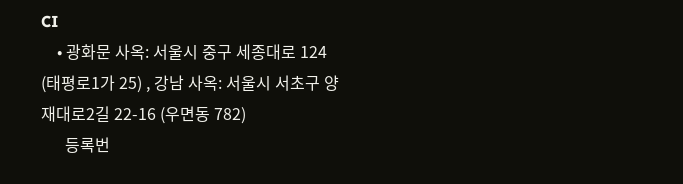CI
    • 광화문 사옥: 서울시 중구 세종대로 124 (태평로1가 25) , 강남 사옥: 서울시 서초구 양재대로2길 22-16 (우면동 782)
      등록번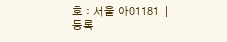호 : 서울 아01181  |  등록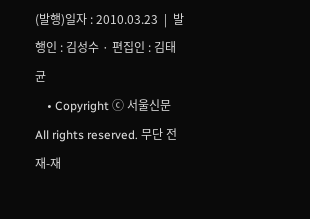(발행)일자 : 2010.03.23  |  발행인 : 김성수 · 편집인 : 김태균
    • Copyright ⓒ 서울신문 All rights reserved. 무단 전재-재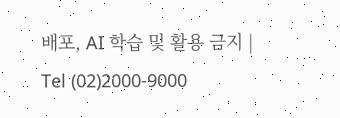배포, AI 학습 및 활용 금지 | Tel (02)2000-9000